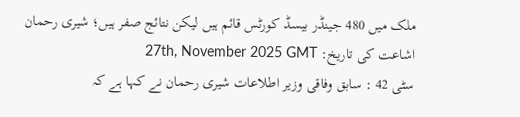ملک میں 480 جینڈر بیسڈ کورٹس قائم ہیں لیکن نتائج صفر ہیں؛ شیری رحمان
اشاعت کی تاریخ: 27th, November 2025 GMT
سٹی 42 : سابق وفاقی وزیر اطلاعات شیری رحمان نے کہا ہے کہ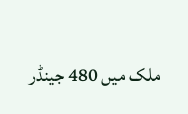ملک میں 480 جینڈر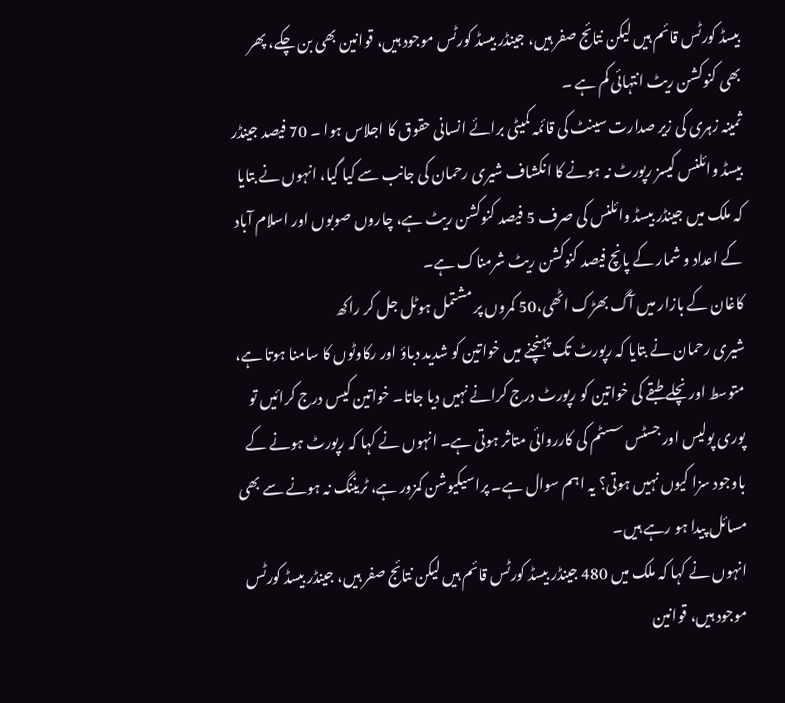بیسڈ کورٹس قائم ہیں لیکن نتائج صفر ہیں، جینڈر بیسڈ کورٹس موجود ہیں، قوانین بھی بن چکے، پھر بھی کنوکشن ریٹ انتہائی کم ہے ۔
ثمینہ زہری کی زیر صدارت سینٹ کی قائمہ کمیٹی برائے انسانی حقوق کا اجلاس ہوا ۔ 70 فیصد جینڈر بیسڈ وائلنس کیسز رپورٹ نہ ہونے کا انکشاف شیری رحمان کی جانب سے کیا گیا، انہوں نے بتایا کہ ملک میں جینڈر بیسڈ وائلنس کی صرف 5 فیصد کنوکشن ریٹ ہے، چاروں صوبوں اور اسلام آباد کے اعداد و شمار کے پانچ فیصد کنوکشن ریٹ شرمناک ہے۔
کاغان کے بازار میں آگ بھڑک اٹھی،50 کمروں پر مشتمل ہوٹل جل کر راکھ
شیری رحمان نے بتایا کہ رپورٹ تک پہنچنے میں خواتین کو شدید دباؤ اور رکاوٹوں کا سامنا ہوتا ہے، متوسط اور نچلے طبقے کی خواتین کو رپورٹ درج کرانے نہیں دیا جاتا۔ خواتین کیس درج کرائیں تو پوری پولیس اور جسٹس سسٹم کی کارروائی متاثر ہوتی ہے۔ انہوں نے کہا کہ رپورٹ ہونے کے باوجود سزا کیوں نہیں ہوتی؟ یہ اہم سوال ہے۔ پراسیکیوشن کمزور ہے، ٹریننگ نہ ہونے سے بھی مسائل پیدا ہو رہے ہیں۔
انہوں نے کہا کہ ملک میں 480 جینڈر بیسڈ کورٹس قائم ہیں لیکن نتائج صفر ہیں، جینڈر بیسڈ کورٹس موجود ہیں، قوانین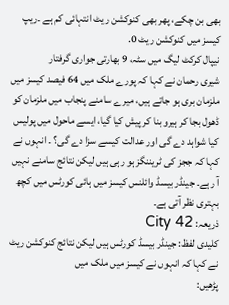بھی بن چکے، پھر بھی کنوکشن ریٹ انتہائی کم ہے ۔ریپ کیسز میں کنوکشن ریٹ 0.
نیپال کرکٹ لیگ میں سٹہ، 9 بھارتی جواری گرفتار
شیری رحمان نے کہا کہ پورے ملک میں 64 فیصد کیسز میں ملزمان بری ہو جاتے ہیں، میرے سامنے پنجاب میں ملزمان کو ڈھول بجا کر ہیرو بنا کر پیش کیا گیا، ایسے ماحول میں پولیس کیا شواہد دے گی اور عدالت کیسے سزا دے گی؟ ۔ انہوں نے کہا کہ ججز کی ٹریننگز ہو رہی ہیں لیکن نتائج سامنے نہیں آ رہے۔ جینڈر بیسڈ وائلنس کیسز میں ہائی کورٹس میں کچھ بہتری نظر آتی ہے۔
ذریعہ: City 42
کلیدی لفظ: جینڈر بیسڈ کورٹس ہیں لیکن نتائج کنوکشن ریٹ نے کہا کہ انہوں نے کیسز میں ملک میں
پڑھیں: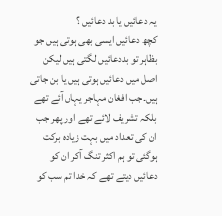یہ دعائیں یا بد دعائیں ؟
کچھ دعائیں ایسی بھی ہوتی ہیں جو بظاہر تو بددعائیں لگتی ہیں لیکن اصل میں دعائیں ہوتی ہیں یا بن جاتی ہیں۔جب افغان مہاجر یہاں آئے تھے بلکہ تشریف لائے تھے اور پھر جب ان کی تعداد میں بہت زیادہ برکت ہوگئی تو ہم اکثر تنگ آکر ان کو دعائیں دیتے تھے کہ خدا تم سب کو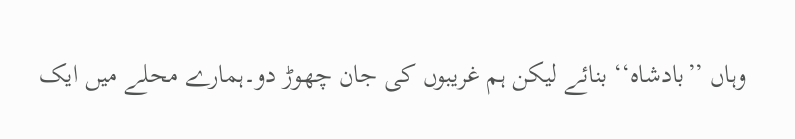وہاں ’’بادشاہ‘‘ بنائے لیکن ہم غریبوں کی جان چھوڑ دو۔ہمارے محلے میں ایک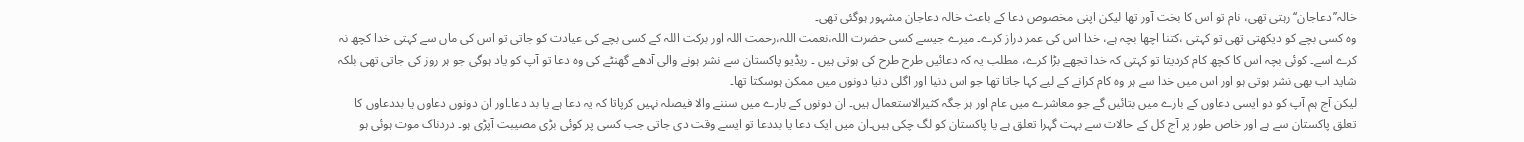خالہ’’دعاجان‘‘ رہتی تھی، نام تو اس کا بخت آور تھا لیکن اپنی مخصوص دعا کے باعث خالہ دعاجان مشہور ہوگئی تھی۔
وہ کسی بچے کو دیکھتی تھی تو کہتی ،کتنا اچھا بچہ ہے، خدا اس کی عمر دراز کرے۔ میرے جیسے کسی حضرت اللہ،نعمت اللہ،رحمت اللہ اور برکت اللہ کے کسی بچے کی عیادت کو جاتی تو اس کی ماں سے کہتی خدا کچھ نہ کرے اسے۔ کوئی بچہ اس کا کچھ کام کردیتا تو کہتی کہ خدا تجھے بڑا کرے، مطلب یہ کہ دعائیں طرح طرح کی ہوتی ہیں ۔ ریڈیو پاکستان سے نشر ہونے والی آدھے گھنٹے کی وہ دعا تو آپ کو یاد ہوگی جو ہر روز کی جاتی تھی بلکہ شاید اب بھی نشر ہوتی ہو اور اس میں خدا سے ہر وہ کام کرانے کے لیے کہا جاتا تھا جو اس دنیا اور اگلی دنیا دونوں میں ممکن ہوسکتا تھا۔
لیکن آج ہم آپ کو دو ایسی دعاوں کے بارے میں بتائیں گے جو معاشرے میں عام اور ہر جگہ کثیرالاستعمال ہیں۔ ان دونوں کے بارے میں سننے والا فیصلہ نہیں کرپاتا کہ یہ دعا ہے یا بد دعا۔اور ان دونوں دعاوں یا بددعاوں کا تعلق پاکستان سے ہے اور خاص طور پر آج کل کے حالات سے بہت گہرا تعلق ہے یا پاکستان کو لگ چکی ہیں۔ان میں ایک دعا یا بددعا تو ایسے وقت دی جاتی جب کسی پر کوئی بڑی مصیبت آپڑی ہو۔ دردناک موت ہوئی ہو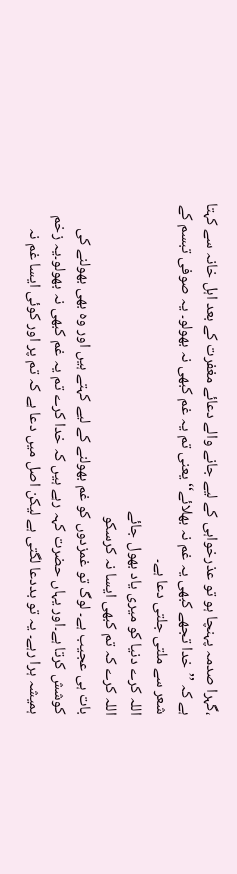،گہرا صدمہ پہنچا ہو تو عذرخواہی کے لیے جانے والے دعائے مغفرت کے بعد اہل خانہ سے کہتا ہے کہ ’’خدا تجھے کبھی یہ غم نہ بھلائے‘‘ یعنی تم یہ غم کبھی نہ بھولو۔ یہ صوفی تبسم کے شعر سے ملتی جلتی دعا ہے۔
اللہ کرے دنیا کو میری یاد بھول جائے
اللہ کرے کہ تم کبھی ایسا نہ کرسکو
بات ہی عجیب ہے۔ لوگ تو غمزدوں کو غم بھولنے کے لیے کہتے ہیں اور وہ بھی بھولنے کی کوشش کرتا ہے۔اور یہاں حضرت کہہ رہے ہیں کہ خدا کرے تم یہ غم کبھی نہ بھولو۔یہ زخم ہمیشہ ہرا رہے۔ یہ تو بددعا لگتی ہے لیکن اصل میں دعا ہے کہ تم پر اور کوئی ایسا غم نہ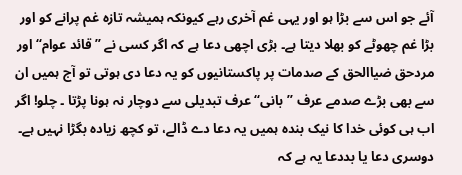آئے جو اس سے بڑا ہو اور یہی غم آخری رہے کیونکہ ہمیشہ تازہ غم پرانے کو اور بڑا غم چھوٹے کو بھلا دیتا ہے۔ بڑی اچھی دعا ہے کہ اگر کسی نے ’’قائد عوام‘‘ اور مردحق ضیاالحق کے صدمات پر پاکستانیوں کو یہ دعا دی ہوتی تو آج ہمیں ان سے بھی بڑے صدمے عرف ’’بانی‘‘ عرف تبدیلی سے دوچار نہ ہونا پڑتا ۔ چلو! اگر اب ہی کوئی خدا کا نیک بندہ ہمیں یہ دعا دے ڈالے، تو کچھ زیادہ بگڑا نہیں ہے۔
دوسری دعا یا بددعا یہ ہے کہ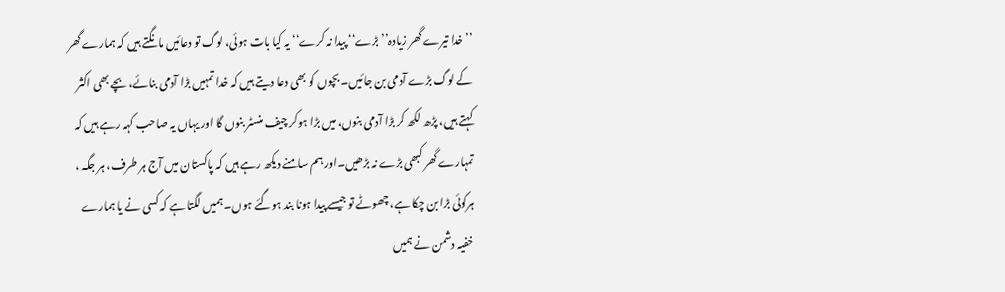’’خدا تیرے گھر زیادہ’’بڑے‘‘ پیدا نہ کرے‘‘ یہ کیا بات ہوئی، لوگ تو دعائیں مانگتے ہیں کہ ہمارے گھر کے لوگ بڑے آدمی بن جائیں۔ بچوں کو بھی دعا دیتے ہیں کہ خدا تمہیں بڑا آدمی بنائے، بچے بھی اکثر کہتے ہیں، پڑھ لکھ کر بڑا آدمی بنوں، میں بڑا ہوکر چیف منسٹر بنوں گا اور یہاں یہ صاحب کہہ رہے ہیں کہ تمہارے گھر کبھی بڑے نہ بڑھیں۔اور ہم سامنے دیکھ رہے ہیں کہ پاکستان میں آج ہر طرف، ہر جگہ ، ہرکوئی بڑا بن چکا ہے، چھوٹے تو جیسے پیدا ہونا بند ہوگئے ہوں۔ ہمیں لگتا ہے کہ کسی نے یا ہمارے خفیہ دشمن نے ہمیں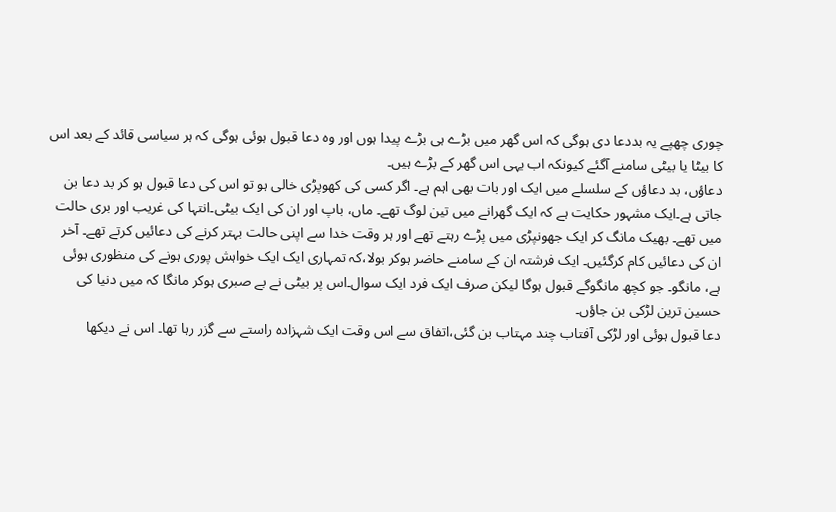چوری چھپے یہ بددعا دی ہوگی کہ اس گھر میں بڑے ہی بڑے پیدا ہوں اور وہ دعا قبول ہوئی ہوگی کہ ہر سیاسی قائد کے بعد اس کا بیٹا یا بیٹی سامنے آگئے کیونکہ اب یہی اس گھر کے بڑے ہیں۔
دعاؤں، بد دعاؤں کے سلسلے میں ایک اور بات بھی اہم ہے۔ اگر کسی کی کھوپڑی خالی ہو تو اس کی دعا قبول ہو کر بد دعا بن جاتی ہے۔ایک مشہور حکایت ہے کہ ایک گھرانے میں تین لوگ تھے۔ ماں، باپ اور ان کی ایک بیٹی۔انتہا کی غریب اور بری حالت میں تھے۔ بھیک مانگ کر ایک جھونپڑی میں پڑے رہتے تھے اور ہر وقت خدا سے اپنی حالت بہتر کرنے کی دعائیں کرتے تھے۔ آخر ان کی دعائیں کام کرگئیں۔ ایک فرشتہ ان کے سامنے حاضر ہوکر بولا،کہ تمہاری ایک ایک خواہش پوری ہونے کی منظوری ہوئی ہے، مانگو۔ جو کچھ مانگوگے قبول ہوگا لیکن صرف ایک فرد ایک سوال۔اس پر بیٹی نے بے صبری ہوکر مانگا کہ میں دنیا کی حسین ترین لڑکی بن جاؤں۔
دعا قبول ہوئی اور لڑکی آفتاب چند مہتاب بن گئی،اتفاق سے اس وقت ایک شہزادہ راستے سے گزر رہا تھا۔ اس نے دیکھا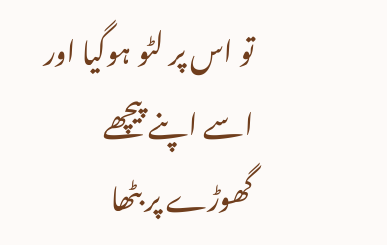تو اس پر لٹو ہوگیا اور اسے اپنے پیچھے گھوڑے پر بٹھا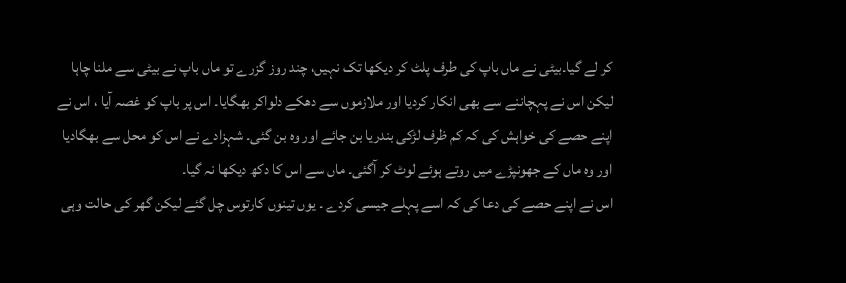کر لے گیا۔بیٹی نے ماں باپ کی طرف پلٹ کر دیکھا تک نہیں، چند روز گزرے تو ماں باپ نے بیٹی سے ملنا چاہا لیکن اس نے پہچاننے سے بھی انکار کردیا اور ملازموں سے دھکے دلواکر بھگایا۔ اس پر باپ کو غصہ آیا ، اس نے اپنے حصے کی خواہش کی کہ کم ظرف لڑکی بندریا بن جائے اور وہ بن گئی۔ شہزادے نے اس کو محل سے بھگادیا اور وہ ماں کے جھونپڑے میں روتے ہوئے لوٹ کر آگئی۔ ماں سے اس کا دکھ دیکھا نہ گیا۔
اس نے اپنے حصے کی دعا کی کہ اسے پہلے جیسی کردے ۔ یوں تینوں کارتوس چل گئے لیکن گھر کی حالت وہی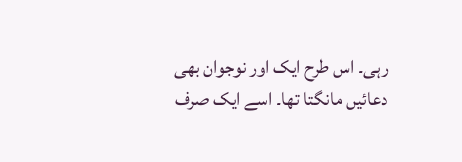رہی۔ اس طرح ایک اور نوجوان بھی دعائیں مانگتا تھا۔ اسے ایک صرف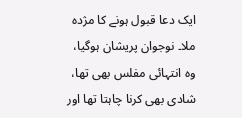ایک دعا قبول ہونے کا مژدہ ملا۔ نوجوان پریشان ہوگیا، وہ انتہائی مفلس بھی تھا، شادی بھی کرنا چاہتا تھا اور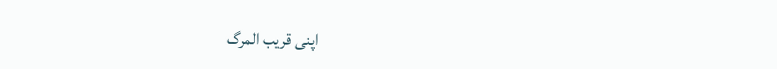اپنی قریب المرگ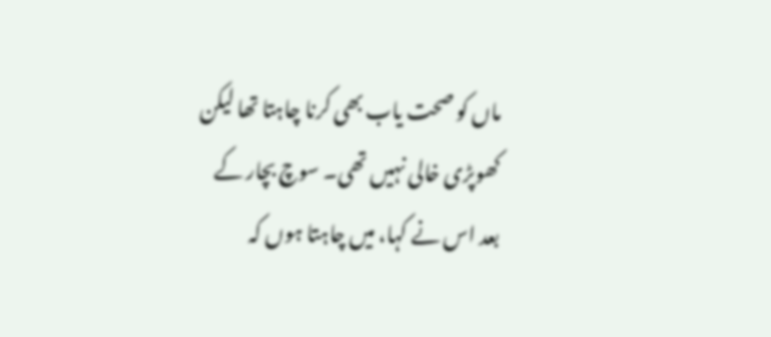ماں کو صحت یاب بھی کرنا چاہتا تھا لیکن کھوپڑی خالی نہیں تھی۔ سوچ بچار کے بعد اس نے کہا، میں چاہتا ہوں کہ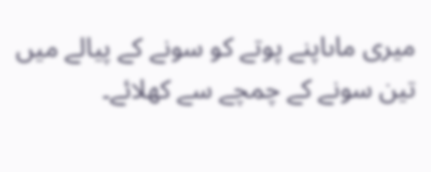میری ماںاپنے پوتے کو سونے کے پیالے میں تین سونے کے چمچے سے کھلائے۔